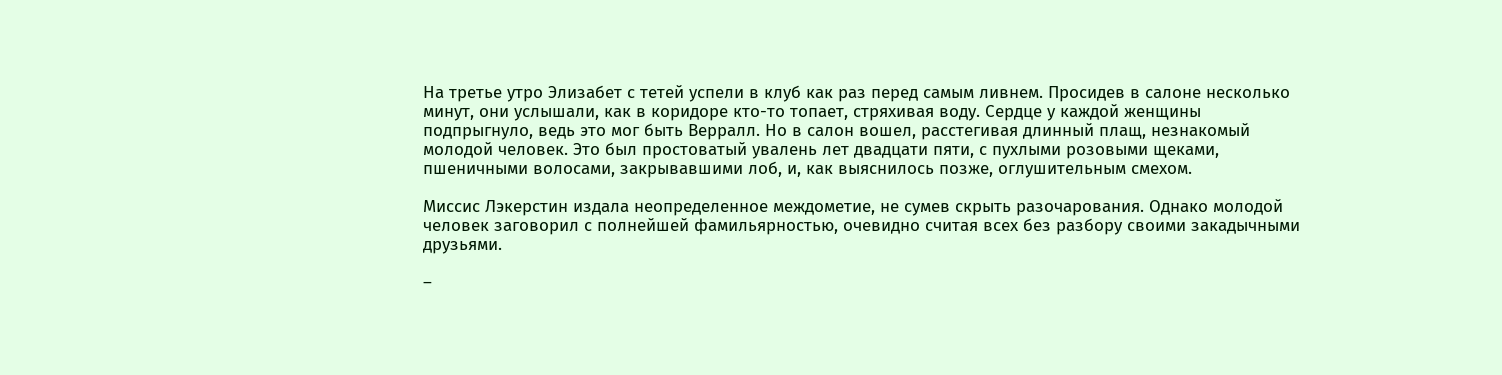На третье утро Элизабет с тетей успели в клуб как раз перед самым ливнем. Просидев в салоне несколько минут, они услышали, как в коридоре кто-то топает, стряхивая воду. Сердце у каждой женщины подпрыгнуло, ведь это мог быть Верралл. Но в салон вошел, расстегивая длинный плащ, незнакомый молодой человек. Это был простоватый увалень лет двадцати пяти, с пухлыми розовыми щеками, пшеничными волосами, закрывавшими лоб, и, как выяснилось позже, оглушительным смехом.

Миссис Лэкерстин издала неопределенное междометие, не сумев скрыть разочарования. Однако молодой человек заговорил с полнейшей фамильярностью, очевидно считая всех без разбору своими закадычными друзьями.

–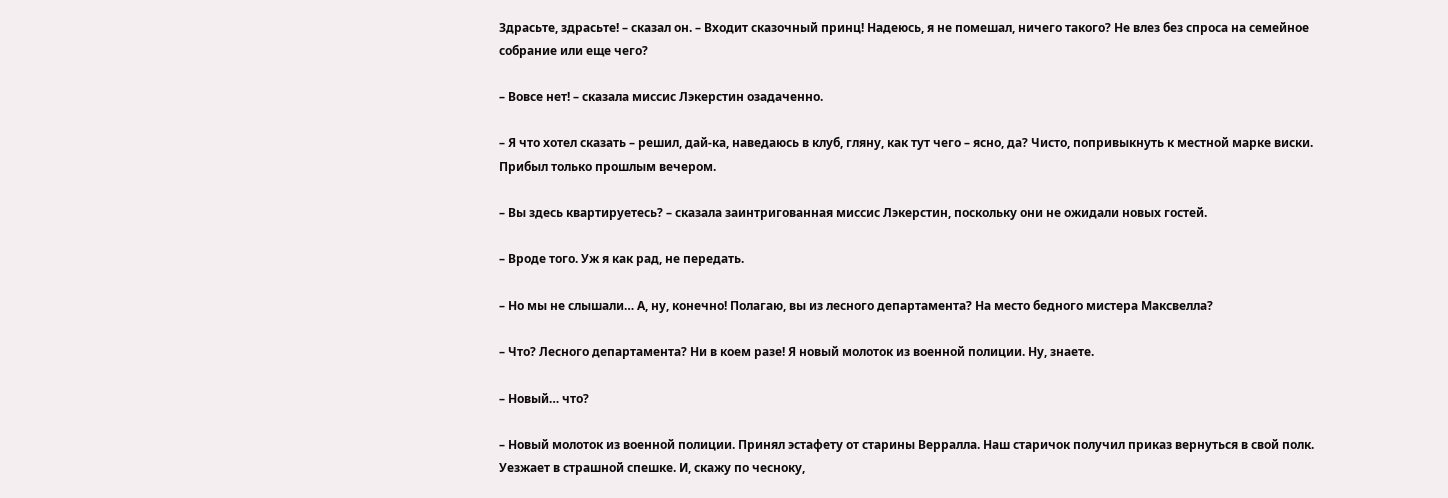Здрасьте, здрасьте! – сказал он. – Входит сказочный принц! Надеюсь, я не помешал, ничего такого? Не влез без спроса на семейное собрание или еще чего?

– Вовсе нет! – сказала миссис Лэкерстин озадаченно.

– Я что хотел сказать – решил, дай-ка, наведаюсь в клуб, гляну, как тут чего – ясно, да? Чисто, попривыкнуть к местной марке виски. Прибыл только прошлым вечером.

– Вы здесь квартируетесь? – сказала заинтригованная миссис Лэкерстин, поскольку они не ожидали новых гостей.

– Вроде того. Уж я как рад, не передать.

– Но мы не слышали… А, ну, конечно! Полагаю, вы из лесного департамента? На место бедного мистера Максвелла?

– Что? Лесного департамента? Ни в коем разе! Я новый молоток из военной полиции. Ну, знаете.

– Новый… что?

– Новый молоток из военной полиции. Принял эстафету от старины Верралла. Наш старичок получил приказ вернуться в свой полк. Уезжает в страшной спешке. И, скажу по чесноку,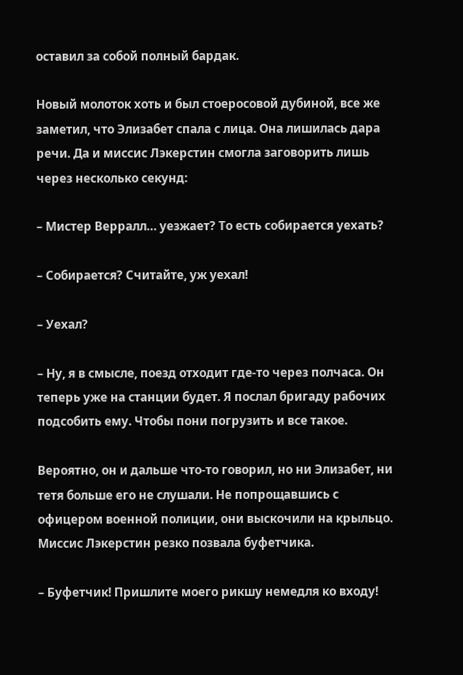оставил за собой полный бардак.

Новый молоток хоть и был стоеросовой дубиной, все же заметил, что Элизабет спала с лица. Она лишилась дара речи. Да и миссис Лэкерстин смогла заговорить лишь через несколько секунд:

– Мистер Верралл… уезжает? То есть собирается уехать?

– Собирается? Считайте, уж уехал!

– Уехал?

– Ну, я в смысле, поезд отходит где-то через полчаса. Он теперь уже на станции будет. Я послал бригаду рабочих подсобить ему. Чтобы пони погрузить и все такое.

Вероятно, он и дальше что-то говорил, но ни Элизабет, ни тетя больше его не слушали. Не попрощавшись с офицером военной полиции, они выскочили на крыльцо. Миссис Лэкерстин резко позвала буфетчика.

– Буфетчик! Пришлите моего рикшу немедля ко входу!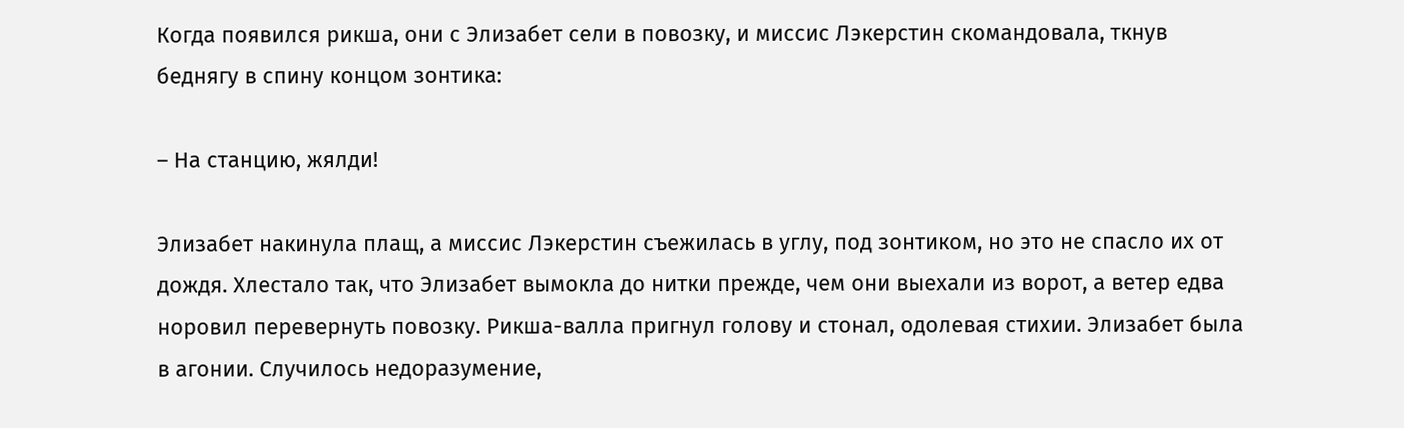Когда появился рикша, они с Элизабет сели в повозку, и миссис Лэкерстин скомандовала, ткнув беднягу в спину концом зонтика:

– На станцию, жялди!

Элизабет накинула плащ, а миссис Лэкерстин съежилась в углу, под зонтиком, но это не спасло их от дождя. Хлестало так, что Элизабет вымокла до нитки прежде, чем они выехали из ворот, а ветер едва норовил перевернуть повозку. Рикша-валла пригнул голову и стонал, одолевая стихии. Элизабет была в агонии. Случилось недоразумение,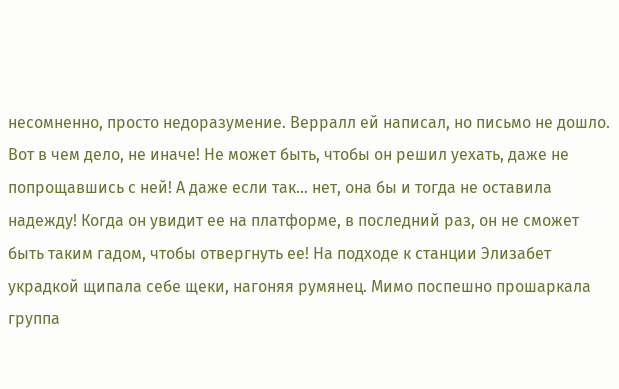несомненно, просто недоразумение. Верралл ей написал, но письмо не дошло. Вот в чем дело, не иначе! Не может быть, чтобы он решил уехать, даже не попрощавшись с ней! А даже если так… нет, она бы и тогда не оставила надежду! Когда он увидит ее на платформе, в последний раз, он не сможет быть таким гадом, чтобы отвергнуть ее! На подходе к станции Элизабет украдкой щипала себе щеки, нагоняя румянец. Мимо поспешно прошаркала группа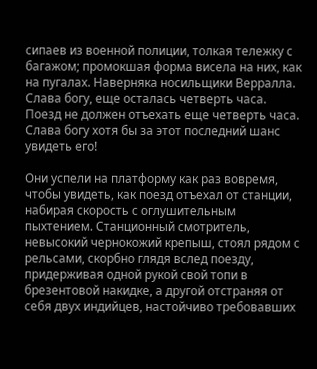сипаев из военной полиции, толкая тележку с багажом; промокшая форма висела на них, как на пугалах. Наверняка носильщики Верралла. Слава богу, еще осталась четверть часа. Поезд не должен отъехать еще четверть часа. Слава богу хотя бы за этот последний шанс увидеть его!

Они успели на платформу как раз вовремя, чтобы увидеть, как поезд отъехал от станции, набирая скорость с оглушительным пыхтением. Станционный смотритель, невысокий чернокожий крепыш, стоял рядом с рельсами, скорбно глядя вслед поезду, придерживая одной рукой свой топи в брезентовой накидке, а другой отстраняя от себя двух индийцев, настойчиво требовавших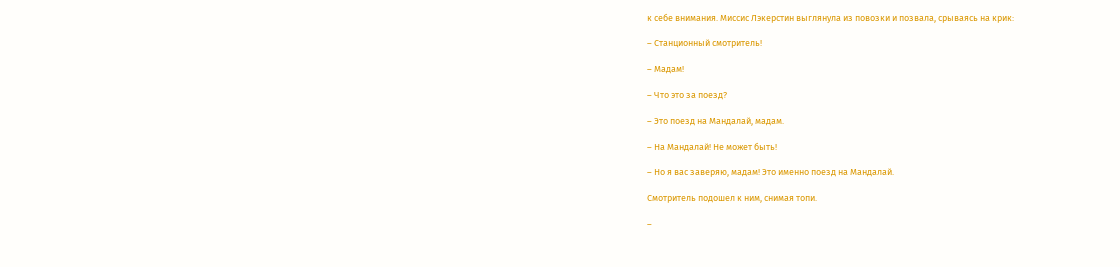к себе внимания. Миссис Лэкерстин выглянула из повозки и позвала, срываясь на крик:

– Станционный смотритель!

– Мадам!

– Что это за поезд?

– Это поезд на Мандалай, мадам.

– На Мандалай! Не может быть!

– Но я вас заверяю, мадам! Это именно поезд на Мандалай.

Смотритель подошел к ним, снимая топи.

–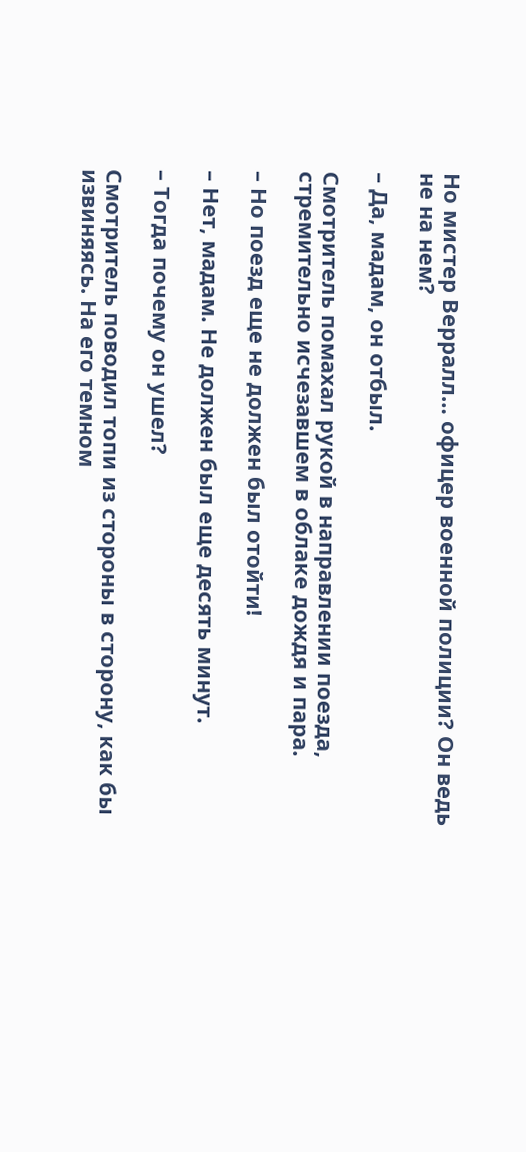Но мистер Верралл… офицер военной полиции? Он ведь не на нем?

– Да, мадам, он отбыл.

Смотритель помахал рукой в направлении поезда, стремительно исчезавшем в облаке дождя и пара.

– Но поезд еще не должен был отойти!

– Нет, мадам. Не должен был еще десять минут.

– Тогда почему он ушел?

Смотритель поводил топи из стороны в сторону, как бы извиняясь. На его темном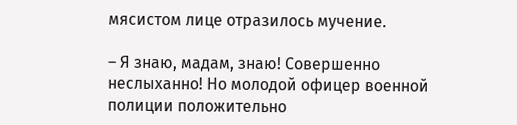мясистом лице отразилось мучение.

– Я знаю, мадам, знаю! Совершенно неслыханно! Но молодой офицер военной полиции положительно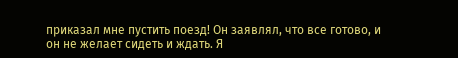приказал мне пустить поезд! Он заявлял, что все готово, и он не желает сидеть и ждать. Я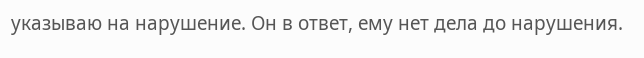указываю на нарушение. Он в ответ, ему нет дела до нарушения.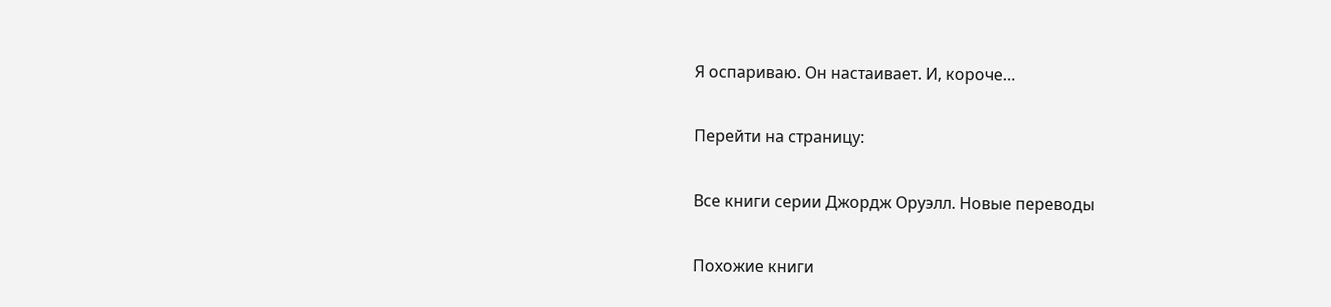Я оспариваю. Он настаивает. И, короче…

Перейти на страницу:

Все книги серии Джордж Оруэлл. Новые переводы

Похожие книги